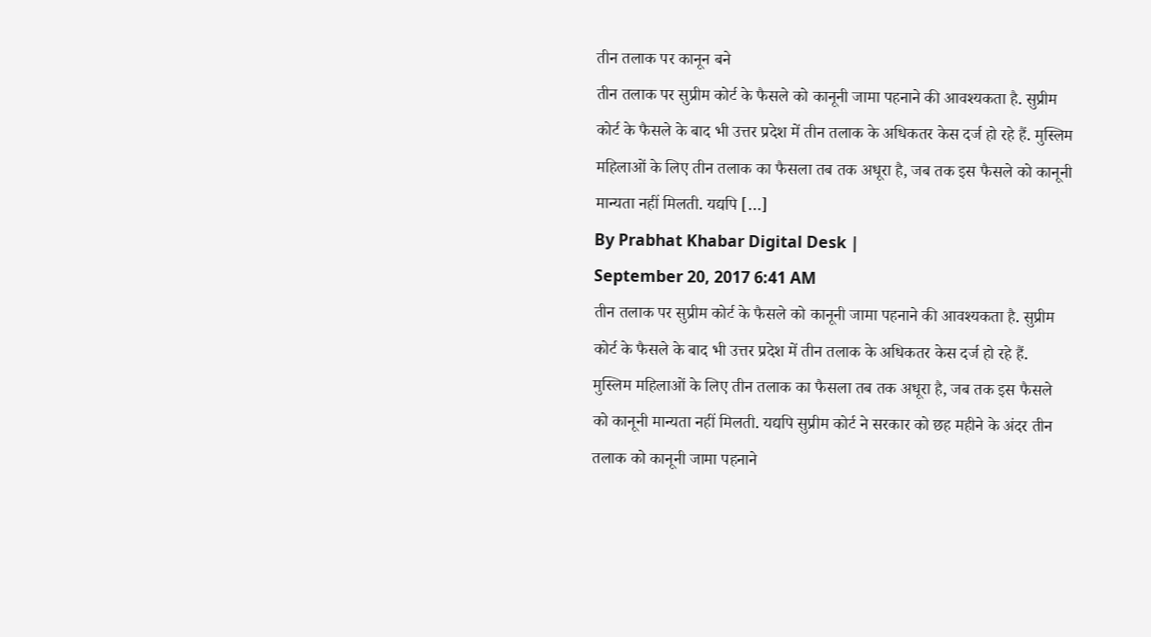तीन तलाक पर कानून बने
तीन तलाक पर सुप्रीम कोर्ट के फैसले को कानूनी जामा पहनाने की आवश्यकता है. सुप्रीम कोर्ट के फैसले के बाद भी उत्तर प्रदेश में तीन तलाक के अधिकतर केस दर्ज हो रहे हैं. मुस्लिम महिलाओं के लिए तीन तलाक का फैसला तब तक अधूरा है, जब तक इस फैसले को कानूनी मान्यता नहीं मिलती. यद्यपि […]
By Prabhat Khabar Digital Desk |
September 20, 2017 6:41 AM
तीन तलाक पर सुप्रीम कोर्ट के फैसले को कानूनी जामा पहनाने की आवश्यकता है. सुप्रीम कोर्ट के फैसले के बाद भी उत्तर प्रदेश में तीन तलाक के अधिकतर केस दर्ज हो रहे हैं.
मुस्लिम महिलाओं के लिए तीन तलाक का फैसला तब तक अधूरा है, जब तक इस फैसले को कानूनी मान्यता नहीं मिलती. यद्यपि सुप्रीम कोर्ट ने सरकार को छह महीने के अंदर तीन तलाक को कानूनी जामा पहनाने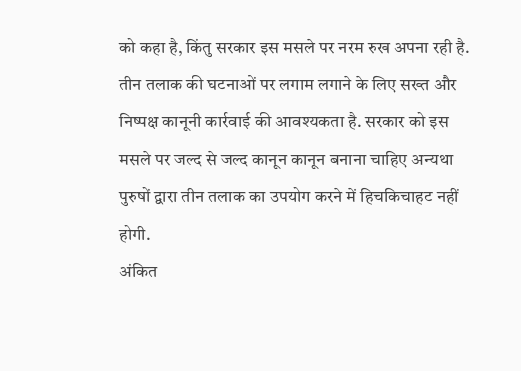को कहा है, किंतु सरकार इस मसले पर नरम रुख अपना रही है.
तीन तलाक की घटनाओं पर लगाम लगाने के लिए सख्त और निष्पक्ष कानूनी कार्रवाई की आवश्यकता है. सरकार को इस मसले पर जल्द से जल्द कानून कानून बनाना चाहिए अन्यथा पुरुषों द्वारा तीन तलाक का उपयोग करने में हिचकिचाहट नहीं होगी.
अंकित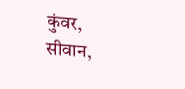कुंवर, सीवान,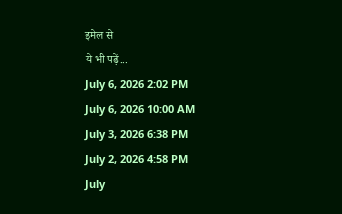इमेल से
ये भी पढ़ें...
July 6, 2026 2:02 PM
July 6, 2026 10:00 AM
July 3, 2026 6:38 PM
July 2, 2026 4:58 PM
July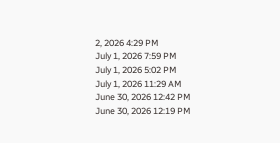2, 2026 4:29 PM
July 1, 2026 7:59 PM
July 1, 2026 5:02 PM
July 1, 2026 11:29 AM
June 30, 2026 12:42 PM
June 30, 2026 12:19 PM